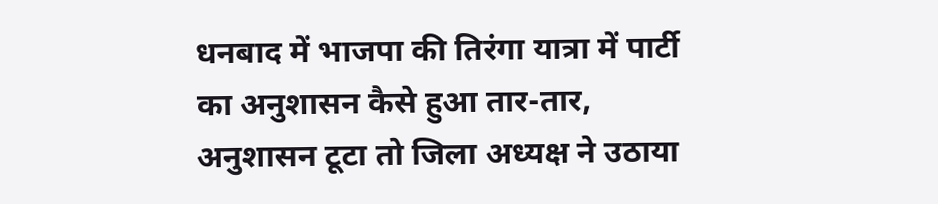धनबाद में भाजपा की तिरंगा यात्रा में पार्टी का अनुशासन कैसे हुआ तार-तार, अनुशासन टूटा तो जिला अध्यक्ष ने उठाया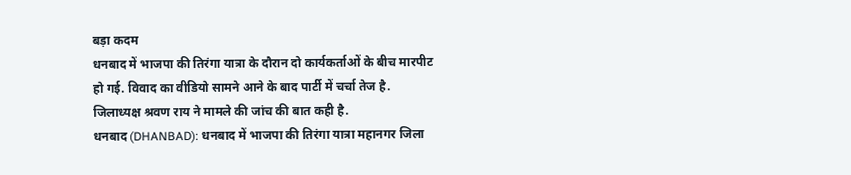बड़ा कदम
धनबाद में भाजपा की तिरंगा यात्रा के दौरान दो कार्यकर्ताओं के बीच मारपीट हो गई. विवाद का वीडियो सामने आने के बाद पार्टी में चर्चा तेज है. जिलाध्यक्ष श्रवण राय ने मामले की जांच की बात कही है.
धनबाद (DHANBAD): धनबाद में भाजपा की तिरंगा यात्रा महानगर जिला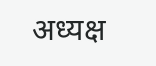अध्यक्ष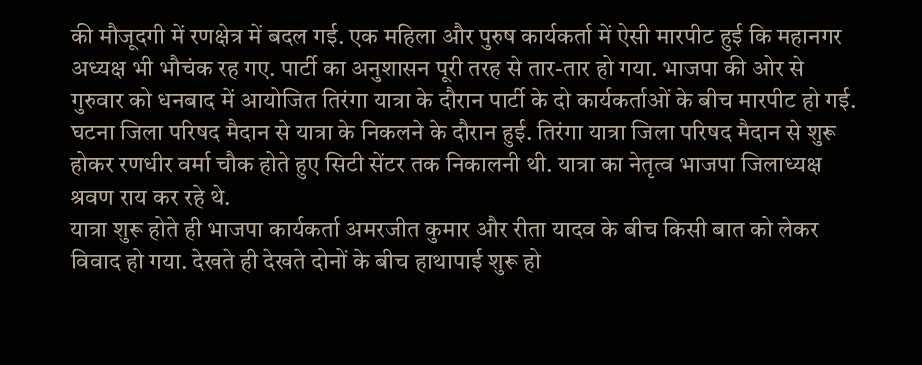की मौजूदगी में रणक्षेत्र में बदल गई. एक महिला और पुरुष कार्यकर्ता में ऐसी मारपीट हुई कि महानगर अध्यक्ष भी भौचंक रह गए. पार्टी का अनुशासन पूरी तरह से तार-तार हो गया. भाजपा की ओर से गुरुवार को धनबाद में आयोजित तिरंगा यात्रा के दौरान पार्टी के दो कार्यकर्ताओं के बीच मारपीट हो गई. घटना जिला परिषद मैदान से यात्रा के निकलने के दौरान हुई. तिरंगा यात्रा जिला परिषद मैदान से शुरू होकर रणधीर वर्मा चौक होते हुए सिटी सेंटर तक निकालनी थी. यात्रा का नेतृत्व भाजपा जिलाध्यक्ष श्रवण राय कर रहे थे.
यात्रा शुरू होते ही भाजपा कार्यकर्ता अमरजीत कुमार और रीता यादव के बीच किसी बात को लेकर विवाद हो गया. देखते ही देखते दोनों के बीच हाथापाई शुरू हो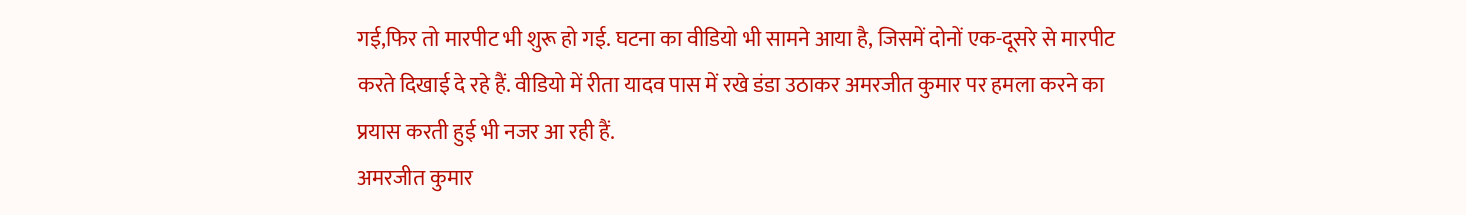गई,फिर तो मारपीट भी शुरू हो गई. घटना का वीडियो भी सामने आया है, जिसमें दोनों एक-दूसरे से मारपीट करते दिखाई दे रहे हैं. वीडियो में रीता यादव पास में रखे डंडा उठाकर अमरजीत कुमार पर हमला करने का प्रयास करती हुई भी नजर आ रही हैं.
अमरजीत कुमार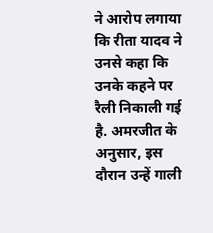ने आरोप लगाया कि रीता यादव ने उनसे कहा कि उनके कहने पर रैली निकाली गई है. अमरजीत के अनुसार, इस दौरान उन्हें गाली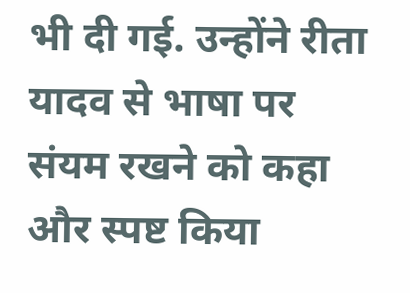भी दी गई. उन्होंने रीता यादव से भाषा पर संयम रखने को कहा और स्पष्ट किया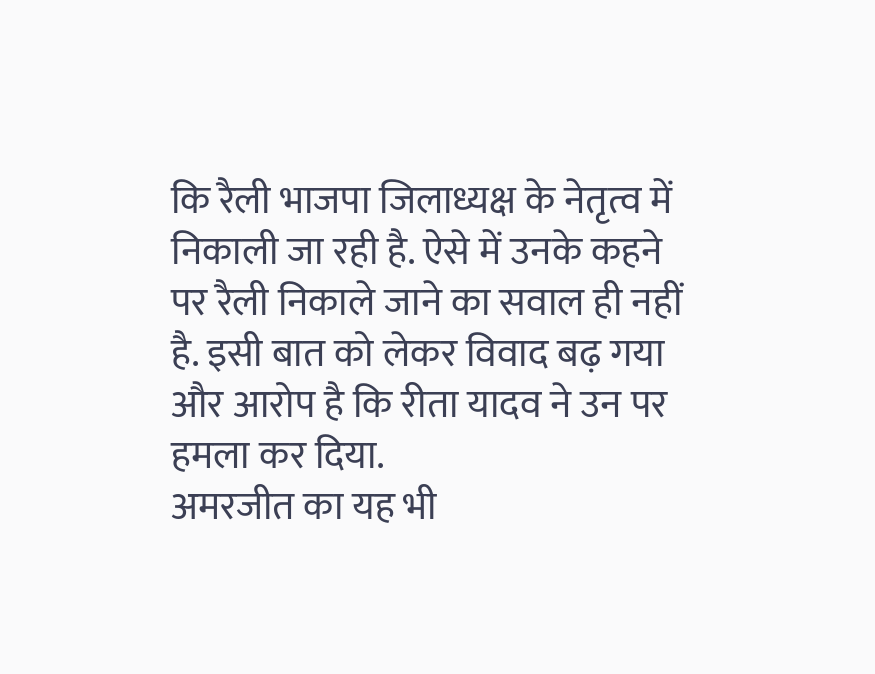कि रैली भाजपा जिलाध्यक्ष के नेतृत्व में निकाली जा रही है. ऐसे में उनके कहने पर रैली निकाले जाने का सवाल ही नहीं है. इसी बात को लेकर विवाद बढ़ गया और आरोप है कि रीता यादव ने उन पर हमला कर दिया.
अमरजीत का यह भी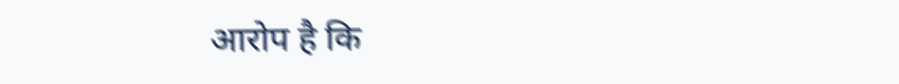आरोप है कि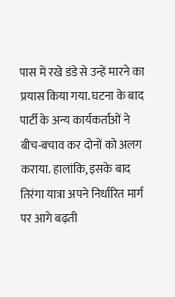पास में रखे डंडे से उन्हें मारने का प्रयास किया गया. घटना के बाद पार्टी के अन्य कार्यकर्ताओं ने बीच-बचाव कर दोनों को अलग कराया. हालांकि, इसके बाद तिरंगा यात्रा अपने निर्धारित मार्ग पर आगे बढ़ती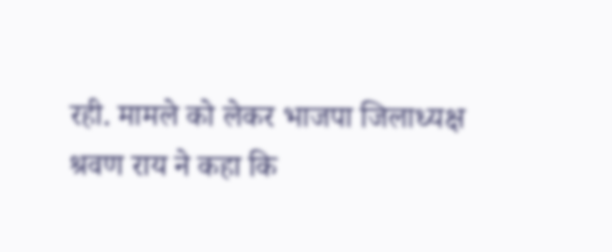रही. मामले को लेकर भाजपा जिलाध्यक्ष श्रवण राय ने कहा कि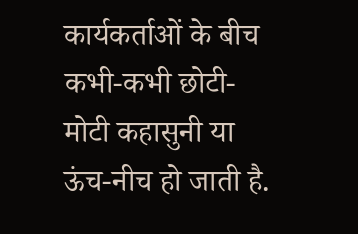कार्यकर्ताओं के बीच कभी-कभी छोटी-मोटी कहासुनी या ऊंच-नीच हो जाती है.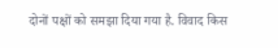दोनों पक्षों को समझा दिया गया है. विवाद किस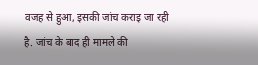वजह से हुआ, इसकी जांच कराइ जा रही है. जांच के बाद ही मामले की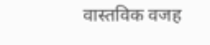वास्तविक वजह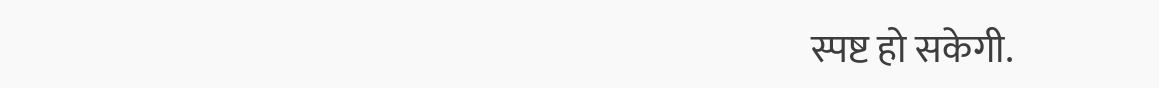स्पष्ट हो सकेगी.